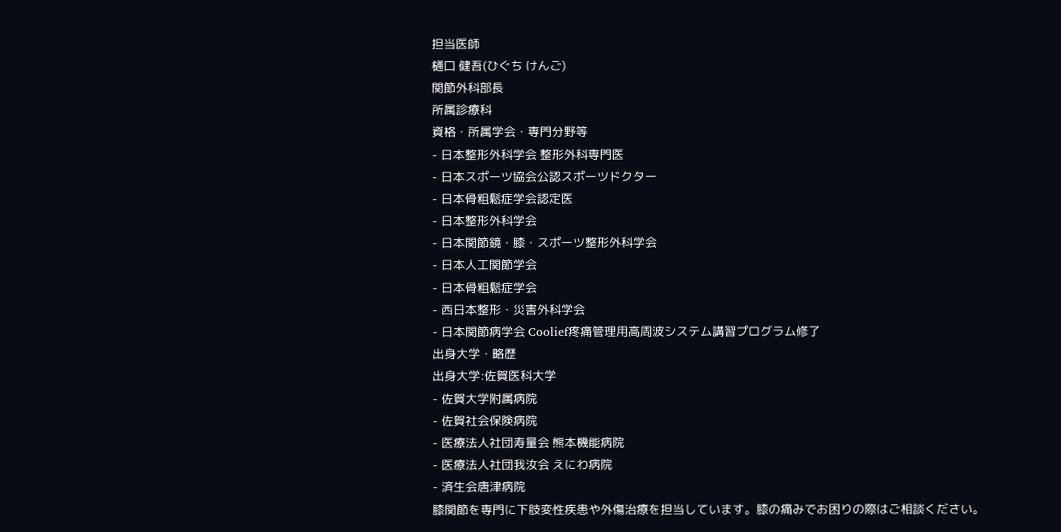担当医師
樋口 健吾(ひぐち けんご)
関節外科部長
所属診療科
資格・所属学会・専門分野等
- 日本整形外科学会 整形外科専門医
- 日本スポーツ協会公認スポーツドクター
- 日本骨粗鬆症学会認定医
- 日本整形外科学会
- 日本関節鏡・膝・スポーツ整形外科学会
- 日本人工関節学会
- 日本骨粗鬆症学会
- 西日本整形・災害外科学会
- 日本関節病学会 Coolief疼痛管理用高周波システム講習プログラム修了
出身大学・略歴
出身大学:佐賀医科大学
- 佐賀大学附属病院
- 佐賀社会保険病院
- 医療法人社団寿量会 熊本機能病院
- 医療法人社団我汝会 えにわ病院
- 済生会唐津病院
膝関節を専門に下肢変性疾患や外傷治療を担当しています。膝の痛みでお困りの際はご相談ください。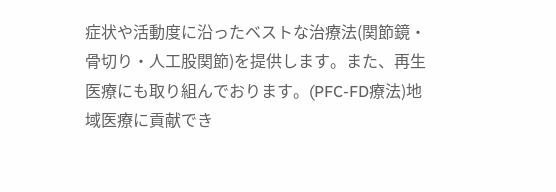症状や活動度に沿ったベストな治療法(関節鏡・骨切り・人工股関節)を提供します。また、再生医療にも取り組んでおります。(PFC-FD療法)地域医療に貢献でき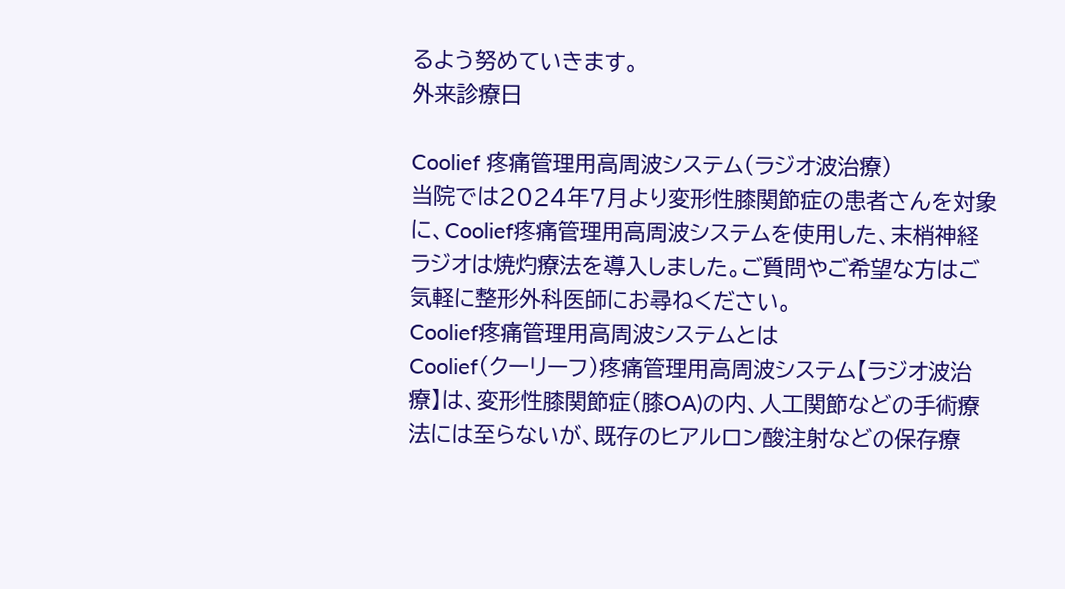るよう努めていきます。
外来診療日

Coolief 疼痛管理用高周波システム(ラジオ波治療)
当院では2024年7月より変形性膝関節症の患者さんを対象に、Coolief疼痛管理用高周波システムを使用した、末梢神経ラジオは焼灼療法を導入しました。ご質問やご希望な方はご気軽に整形外科医師にお尋ねください。
Coolief疼痛管理用高周波システムとは
Coolief(クーリーフ)疼痛管理用高周波システム【ラジオ波治療】は、変形性膝関節症(膝OA)の内、人工関節などの手術療法には至らないが、既存のヒアルロン酸注射などの保存療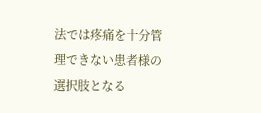法では疼痛を十分管理できない患者様の選択肢となる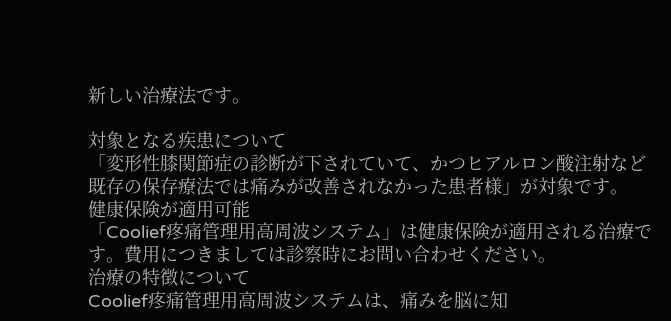新しい治療法です。

対象となる疾患について
「変形性膝関節症の診断が下されていて、かつヒアルロン酸注射など既存の保存療法では痛みが改善されなかった患者様」が対象です。
健康保険が適用可能
「Coolief疼痛管理用高周波システム」は健康保険が適用される治療です。費用につきましては診察時にお問い合わせください。
治療の特徴について
Coolief疼痛管理用高周波システムは、痛みを脳に知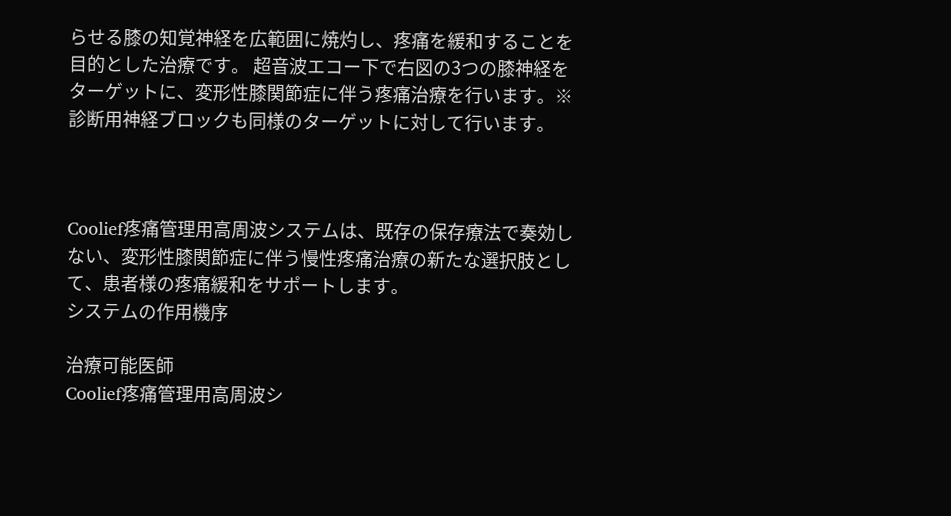らせる膝の知覚神経を広範囲に焼灼し、疼痛を緩和することを目的とした治療です。 超音波エコー下で右図の3つの膝神経をターゲットに、変形性膝関節症に伴う疼痛治療を行います。※診断用神経ブロックも同様のターゲットに対して行います。



Coolief疼痛管理用高周波システムは、既存の保存療法で奏効しない、変形性膝関節症に伴う慢性疼痛治療の新たな選択肢として、患者様の疼痛緩和をサポートします。
システムの作用機序

治療可能医師
Coolief疼痛管理用高周波シ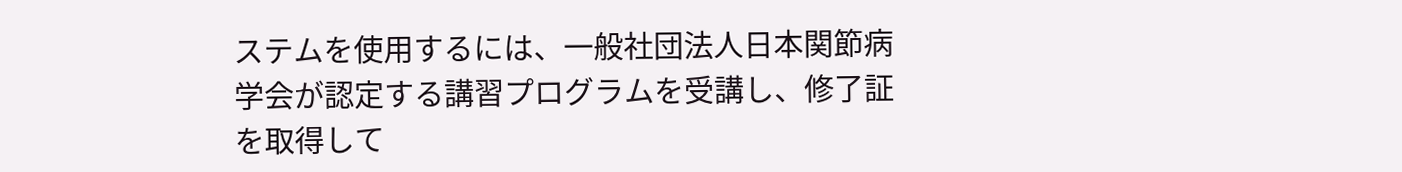ステムを使用するには、一般社団法人日本関節病学会が認定する講習プログラムを受講し、修了証を取得して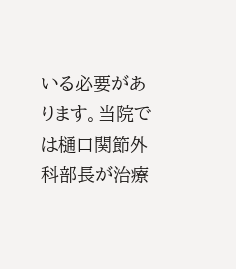いる必要があります。当院では樋口関節外科部長が治療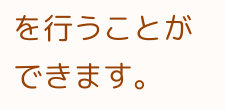を行うことができます。